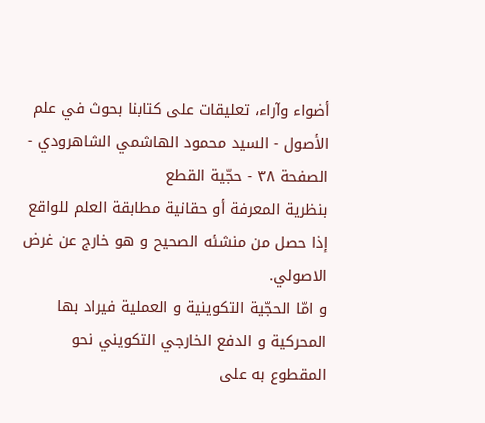أضواء وآراء، تعليقات على كتابنا بحوث في علم الأصول - السيد محمود الهاشمي الشاهرودي - الصفحة ٣٨ - حجّية القطع
بنظرية المعرفة أو حقانية مطابقة العلم للواقع إذا حصل من منشئه الصحيح و هو خارج عن غرض الاصولي.
و امّا الحجّية التكوينية و العملية فيراد بها المحركية و الدفع الخارجي التكويني نحو المقطوع به على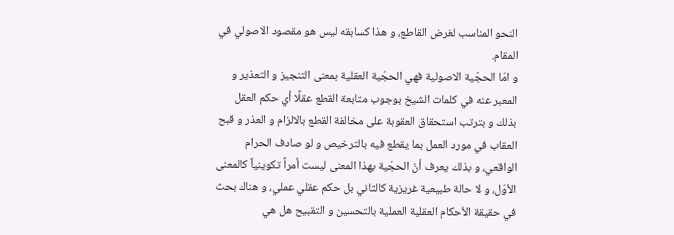النحو المناسب لغرض القاطع، و هذا كسابقه ليس هو مقصود الاصولي في المقام.
و امّا الحجّية الاصولية فهي الحجّية العقلية بمعنى التنجيز و التعذير و المعبر عنه في كلمات الشيخ بوجوب متابعة القطع عقلًا أي حكم العقل بذلك و بترتب استحقاق العقوبة على مخالفة القطع بالالزام و العذر و قبح العقاب في مورد العمل بما يقطع فيه بالترخيص و لو صادف الحرام الواقعي، و بذلك يعرف أنّ الحجّية بهذا المعنى ليست أمراً تكوينياً كالمعنى الأوّل، و لا حالة طبيعية غريزية كالثاني بل حكم عقلي عملي، و هناك بحث في حقيقة الأحكام العقلية العملية بالتحسين و التقبيح هل هي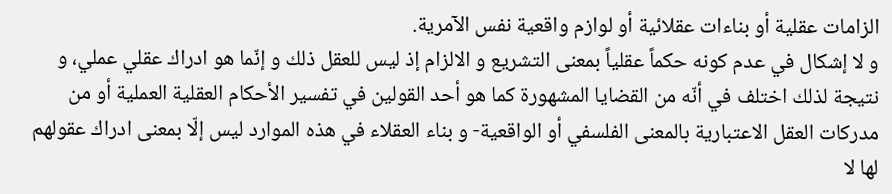الزامات عقلية أو بناءات عقلائية أو لوازم واقعية نفس الآمرية.
و لا إشكال في عدم كونه حكماً عقلياً بمعنى التشريع و الالزام إذ ليس للعقل ذلك و إنّما هو ادراك عقلي عملي، و نتيجة لذلك اختلف في أنّه من القضايا المشهورة كما هو أحد القولين في تفسير الأحكام العقلية العملية أو من مدركات العقل الاعتبارية بالمعنى الفلسفي أو الواقعية- و بناء العقلاء في هذه الموارد ليس إلّا بمعنى ادراك عقولهم لها لا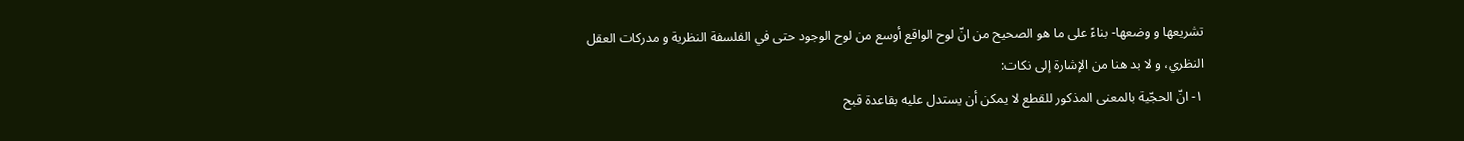تشريعها و وضعها- بناءً على ما هو الصحيح من انّ لوح الواقع أوسع من لوح الوجود حتى في الفلسفة النظرية و مدركات العقل النظري، و لا بد هنا من الإشارة إلى نكات:
١- انّ الحجّية بالمعنى المذكور للقطع لا يمكن أن يستدل عليه بقاعدة قبح